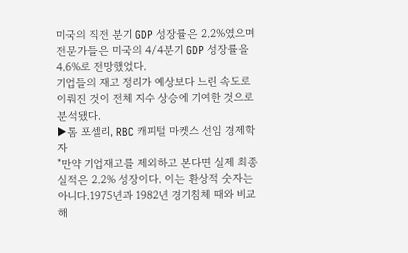미국의 직전 분기 GDP 성장률은 2.2%였으며 전문가들은 미국의 4/4분기 GDP 성장률을 4.6%로 전망했었다.
기업들의 재고 정리가 예상보다 느린 속도로 이뤄진 것이 전체 지수 상승에 기여한 것으로 분석됐다.
▶톰 포셀리, RBC 캐피털 마켓스 선임 경제학자
"만약 기업재고를 제외하고 본다면 실제 최종 실적은 2.2% 성장이다. 이는 환상적 숫자는 아니다.1975년과 1982년 경기침체 때와 비교해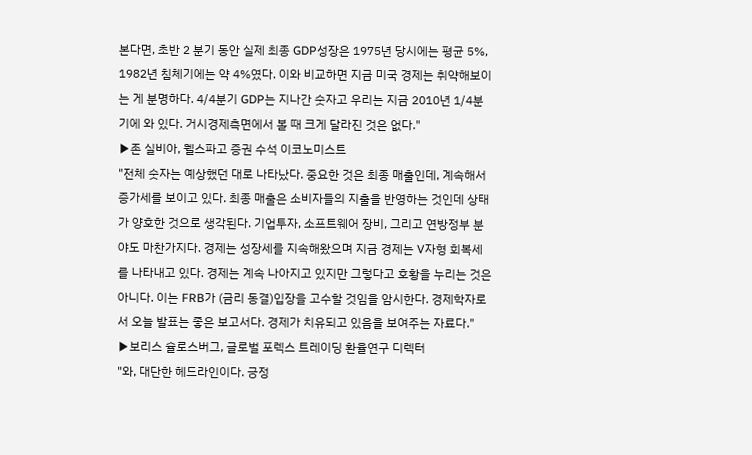본다면, 초반 2 분기 동안 실제 최종 GDP성장은 1975년 당시에는 평균 5%, 1982년 침체기에는 약 4%였다. 이와 비교하면 지금 미국 경제는 취약해보이는 게 분명하다. 4/4분기 GDP는 지나간 숫자고 우리는 지금 2010년 1/4분기에 와 있다. 거시경제측면에서 볼 때 크게 달라진 것은 없다."
▶존 실비아, 웰스파고 증권 수석 이코노미스트
"전체 숫자는 예상했던 대로 나타났다. 중요한 것은 최종 매출인데, 계속해서 증가세를 보이고 있다. 최종 매출은 소비자들의 지출을 반영하는 것인데 상태가 양호한 것으로 생각된다. 기업투자, 소프트웨어 장비, 그리고 연방정부 분야도 마찬가지다. 경제는 성장세를 지속해왔으며 지금 경제는 V자형 회복세를 나타내고 있다. 경제는 계속 나아지고 있지만 그렇다고 호황을 누리는 것은 아니다. 이는 FRB가 (금리 동결)입장을 고수할 것임을 암시한다. 경제학자로서 오늘 발표는 좋은 보고서다. 경제가 치유되고 있음을 보여주는 자료다."
▶보리스 슐로스버그, 글로벌 포렉스 트레이딩 환율연구 디렉터
"와, 대단한 헤드라인이다. 긍정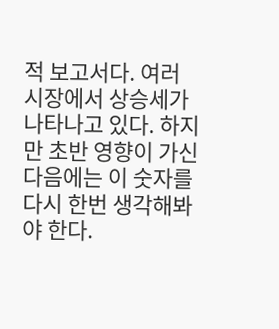적 보고서다. 여러 시장에서 상승세가 나타나고 있다. 하지만 초반 영향이 가신 다음에는 이 숫자를 다시 한번 생각해봐야 한다.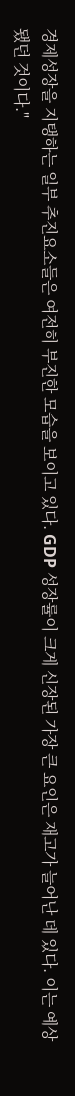경제성장을 지탱하는 일부 추진요소들은 여전히 부진한 모습을 보이고 있다. GDP 성장률이 크게 신장된 가장 큰 요인은 재고가 늘어난 데 있다. 이는 예상됐던 것이다."